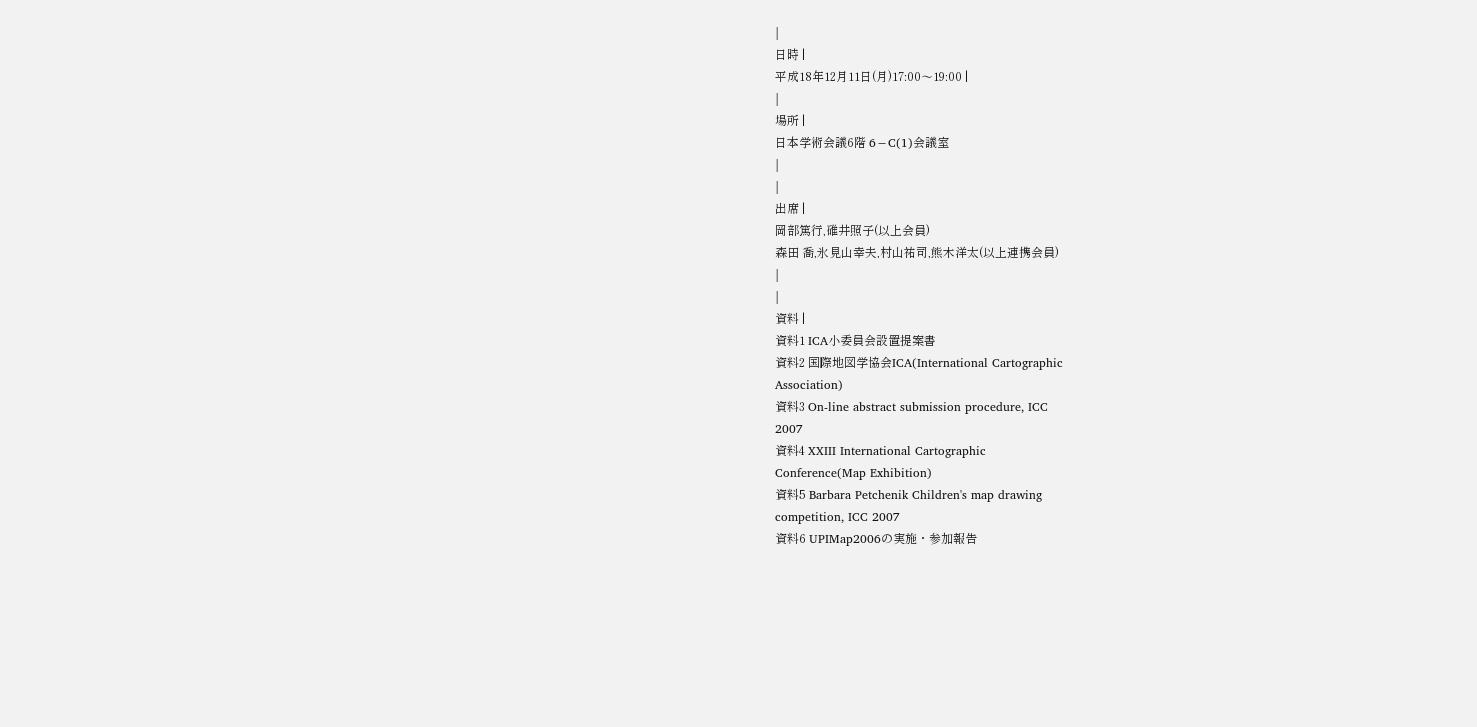|
日時 |
平成18年12月11日(月)17:00〜19:00 |
|
場所 |
日本学術会議6階 6−C(1)会議室
|
|
出席 |
岡部篤行,碓井照子(以上会員)
森田 喬,氷見山幸夫,村山祐司,熊木洋太(以上連携会員)
|
|
資料 |
資料1 ICA小委員会設置提案書
資料2 国際地図学協会ICA(International Cartographic
Association)
資料3 On-line abstract submission procedure, ICC
2007
資料4 XXIII International Cartographic
Conference(Map Exhibition)
資料5 Barbara Petchenik Children's map drawing
competition, ICC 2007
資料6 UPIMap2006の実施・参加報告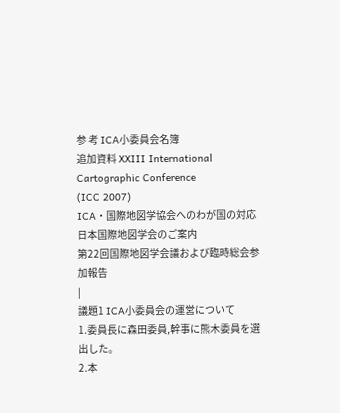参 考 ICA小委員会名簿
追加資料 XXIII International Cartographic Conference
(ICC 2007)
ICA・国際地図学協会へのわが国の対応
日本国際地図学会のご案内
第22回国際地図学会議および臨時総会参加報告
|
議題1 ICA小委員会の運営について
1.委員長に森田委員,幹事に熊木委員を選出した。
2.本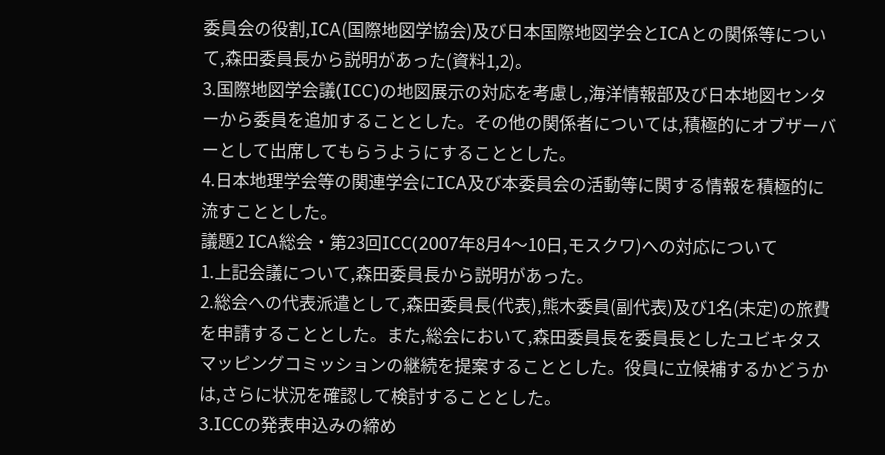委員会の役割,ICA(国際地図学協会)及び日本国際地図学会とICAとの関係等について,森田委員長から説明があった(資料1,2)。
3.国際地図学会議(ICC)の地図展示の対応を考慮し,海洋情報部及び日本地図センターから委員を追加することとした。その他の関係者については,積極的にオブザーバーとして出席してもらうようにすることとした。
4.日本地理学会等の関連学会にICA及び本委員会の活動等に関する情報を積極的に流すこととした。
議題2 ICA総会・第23回ICC(2007年8月4〜10日,モスクワ)への対応について
1.上記会議について,森田委員長から説明があった。
2.総会への代表派遣として,森田委員長(代表),熊木委員(副代表)及び1名(未定)の旅費を申請することとした。また,総会において,森田委員長を委員長としたユビキタスマッピングコミッションの継続を提案することとした。役員に立候補するかどうかは,さらに状況を確認して検討することとした。
3.ICCの発表申込みの締め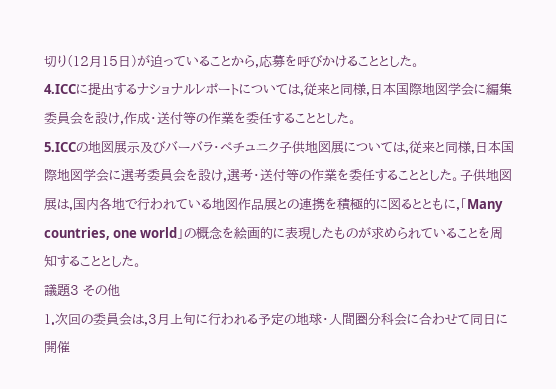切り(12月15日)が迫っていることから,応募を呼びかけることとした。
4.ICCに提出するナショナルレポートについては,従来と同様,日本国際地図学会に編集委員会を設け,作成・送付等の作業を委任することとした。
5.ICCの地図展示及びバーバラ・ペチュニク子供地図展については,従来と同様,日本国際地図学会に選考委員会を設け,選考・送付等の作業を委任することとした。子供地図展は,国内各地で行われている地図作品展との連携を積極的に図るとともに,「Many
countries, one world」の概念を絵画的に表現したものが求められていることを周知することとした。
議題3 その他
1.次回の委員会は,3月上旬に行われる予定の地球・人間圏分科会に合わせて同日に開催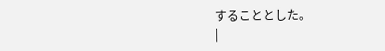することとした。
|